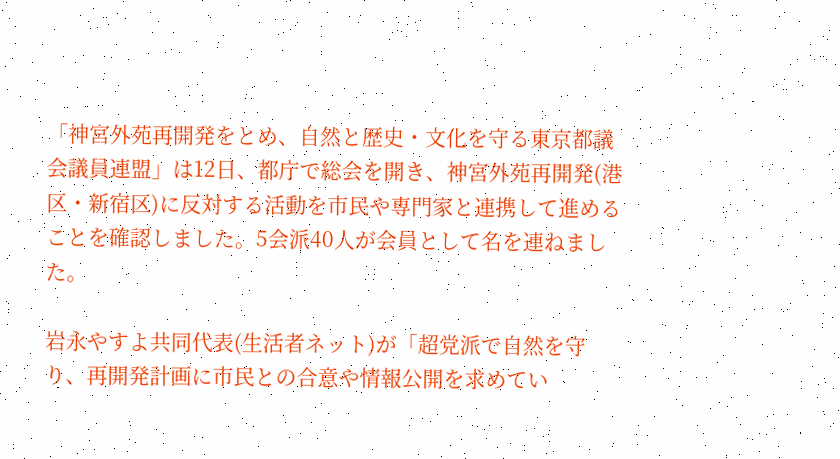「神宮外苑再開発をとめ、自然と歴史・文化を守る東京都議会議員連盟」は12日、都庁で総会を開き、神宮外苑再開発(港区・新宿区)に反対する活動を市民や専門家と連携して進めることを確認しました。5会派40人が会員として名を連ねました。

岩永やすよ共同代表(生活者ネット)が「超党派で自然を守り、再開発計画に市民との合意や情報公開を求めてい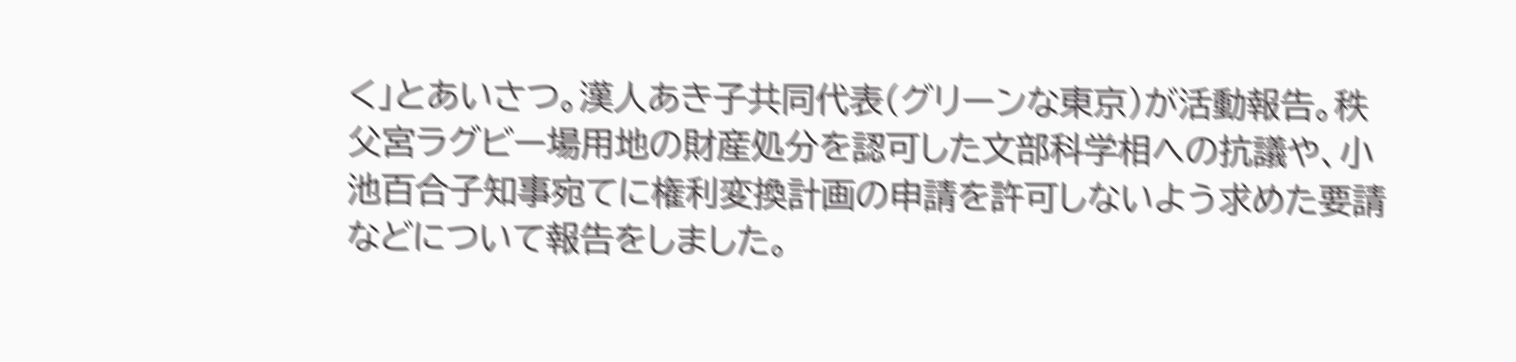く」とあいさつ。漢人あき子共同代表(グリーンな東京)が活動報告。秩父宮ラグビー場用地の財産処分を認可した文部科学相への抗議や、小池百合子知事宛てに権利変換計画の申請を許可しないよう求めた要請などについて報告をしました。